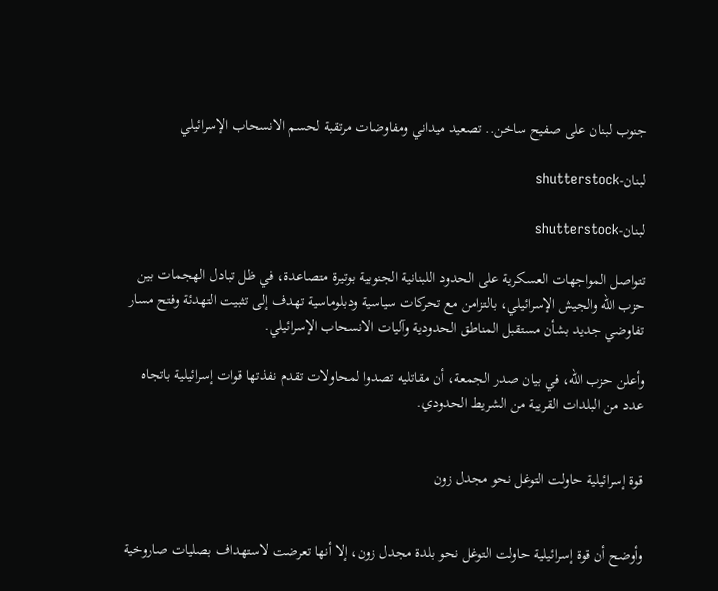جنوب لبنان على صفيح ساخن.. تصعيد ميداني ومفاوضات مرتقبة لحسم الانسحاب الإسرائيلي

لبنان-shutterstock

لبنان-shutterstock

تتواصل المواجهات العسكرية على الحدود اللبنانية الجنوبية بوتيرة متصاعدة، في ظل تبادل الهجمات بين حزب الله والجيش الإسرائيلي، بالتزامن مع تحركات سياسية ودبلوماسية تهدف إلى تثبيت التهدئة وفتح مسار تفاوضي جديد بشأن مستقبل المناطق الحدودية وآليات الانسحاب الإسرائيلي.

وأعلن حزب الله، في بيان صدر الجمعة، أن مقاتليه تصدوا لمحاولات تقدم نفذتها قوات إسرائيلية باتجاه عدد من البلدات القريبة من الشريط الحدودي.


قوة إسرائيلية حاولت التوغل نحو مجدل زون


وأوضح أن قوة إسرائيلية حاولت التوغل نحو بلدة مجدل زون، إلا أنها تعرضت لاستهداف بصليات صاروخية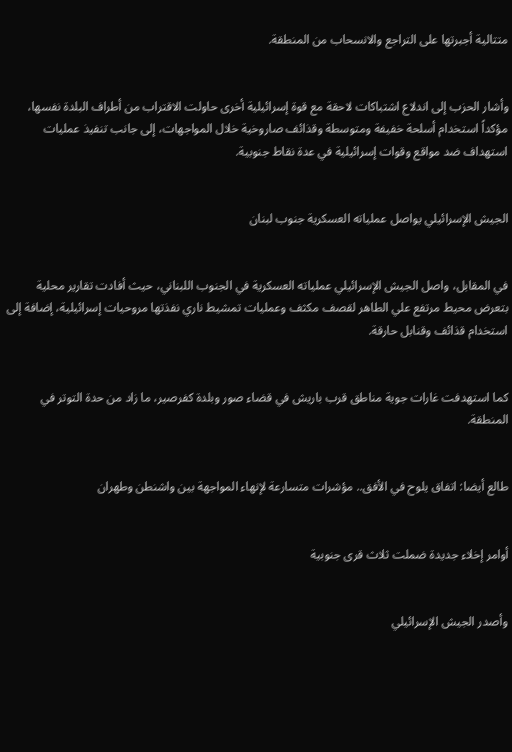متتالية أجبرتها على التراجع والانسحاب من المنطقة.


وأشار الحزب إلى اندلاع اشتباكات لاحقة مع قوة إسرائيلية أخرى حاولت الاقتراب من أطراف البلدة نفسها، مؤكداً استخدام أسلحة خفيفة ومتوسطة وقذائف صاروخية خلال المواجهات، إلى جانب تنفيذ عمليات استهداف ضد مواقع وقوات إسرائيلية في عدة نقاط جنوبية.


الجيش الإسرائيلي يواصل عملياته العسكرية جنوب لبنان


في المقابل، واصل الجيش الإسرائيلي عملياته العسكرية في الجنوب اللبناني، حيث أفادت تقارير محلية بتعرض محيط مرتفع علي الطاهر لقصف مكثف وعمليات تمشيط ناري نفذتها مروحيات إسرائيلية، إضافة إلى استخدام قذائف وقنابل حارقة.


كما استهدفت غارات جوية مناطق قرب باريش في قضاء صور وبلدة كفرصير، ما زاد من حدة التوتر في المنطقة.


طالع أيضا: اتفاق يلوح في الأفق.. مؤشرات متسارعة لإنهاء المواجهة بين واشنطن وطهران


أوامر إخلاء جديدة ضملت ثلاث قرى جنوبية


وأصدر الجيش الإسرائيلي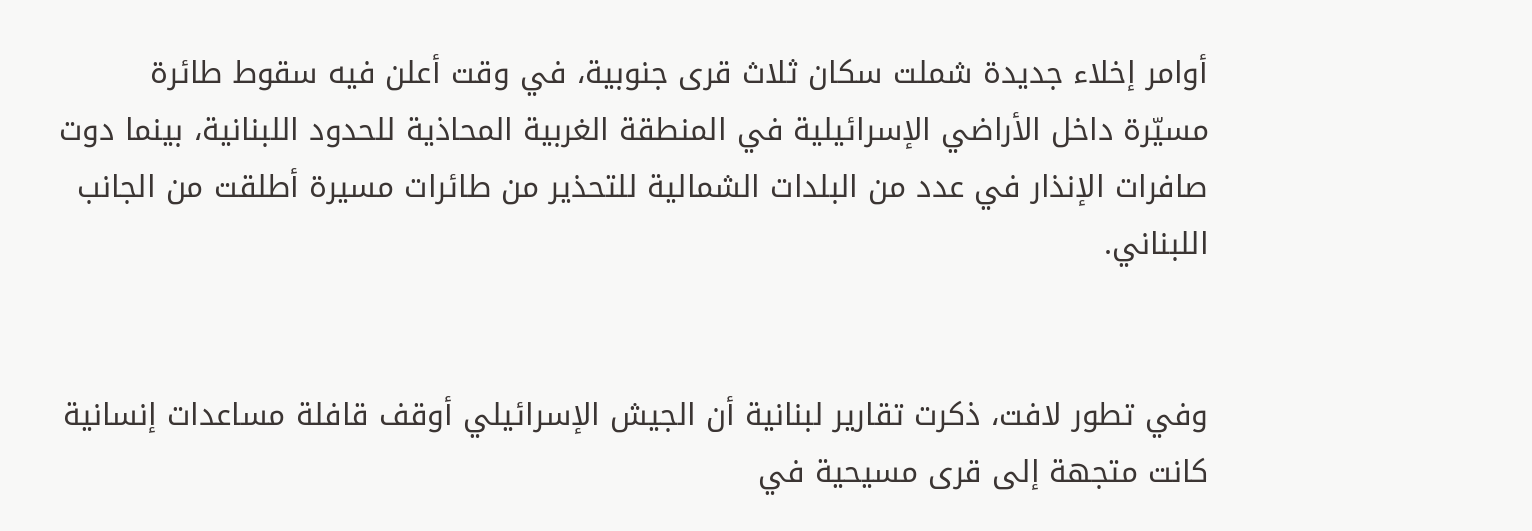أوامر إخلاء جديدة شملت سكان ثلاث قرى جنوبية، في وقت أعلن فيه سقوط طائرة مسيّرة داخل الأراضي الإسرائيلية في المنطقة الغربية المحاذية للحدود اللبنانية، بينما دوت صافرات الإنذار في عدد من البلدات الشمالية للتحذير من طائرات مسيرة أطلقت من الجانب اللبناني.


وفي تطور لافت، ذكرت تقارير لبنانية أن الجيش الإسرائيلي أوقف قافلة مساعدات إنسانية كانت متجهة إلى قرى مسيحية في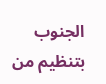الجنوب بتنظيم من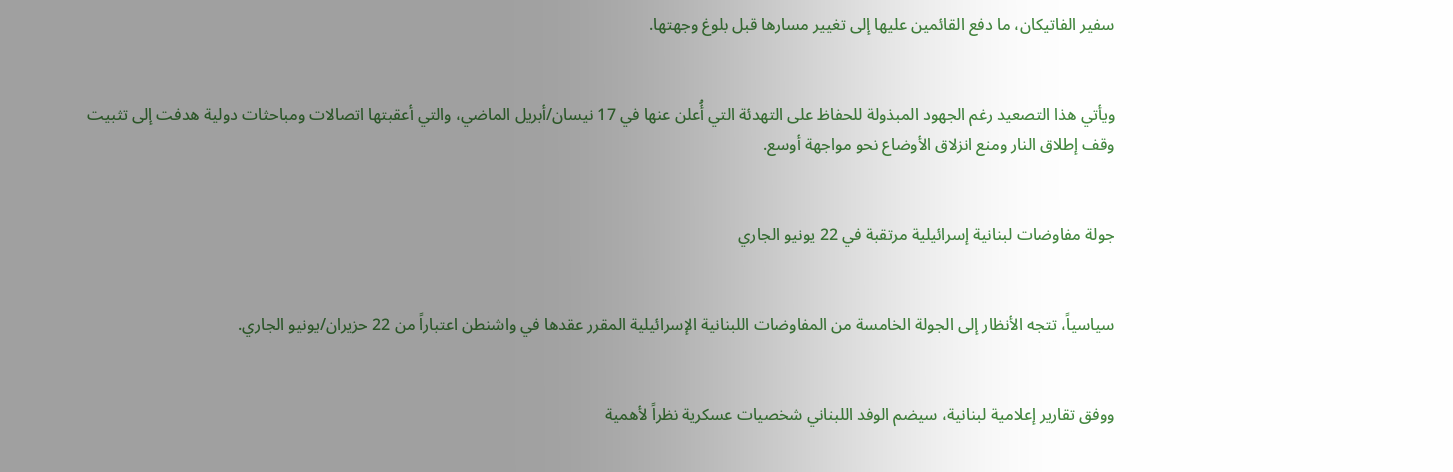سفير الفاتيكان، ما دفع القائمين عليها إلى تغيير مسارها قبل بلوغ وجهتها.


ويأتي هذا التصعيد رغم الجهود المبذولة للحفاظ على التهدئة التي أُعلن عنها في 17 نيسان/أبريل الماضي، والتي أعقبتها اتصالات ومباحثات دولية هدفت إلى تثبيت وقف إطلاق النار ومنع انزلاق الأوضاع نحو مواجهة أوسع.


جولة مفاوضات لبنانية إسرائيلية مرتقبة في 22 يونيو الجاري


سياسياً، تتجه الأنظار إلى الجولة الخامسة من المفاوضات اللبنانية الإسرائيلية المقرر عقدها في واشنطن اعتباراً من 22 حزيران/يونيو الجاري.


ووفق تقارير إعلامية لبنانية، سيضم الوفد اللبناني شخصيات عسكرية نظراً لأهمية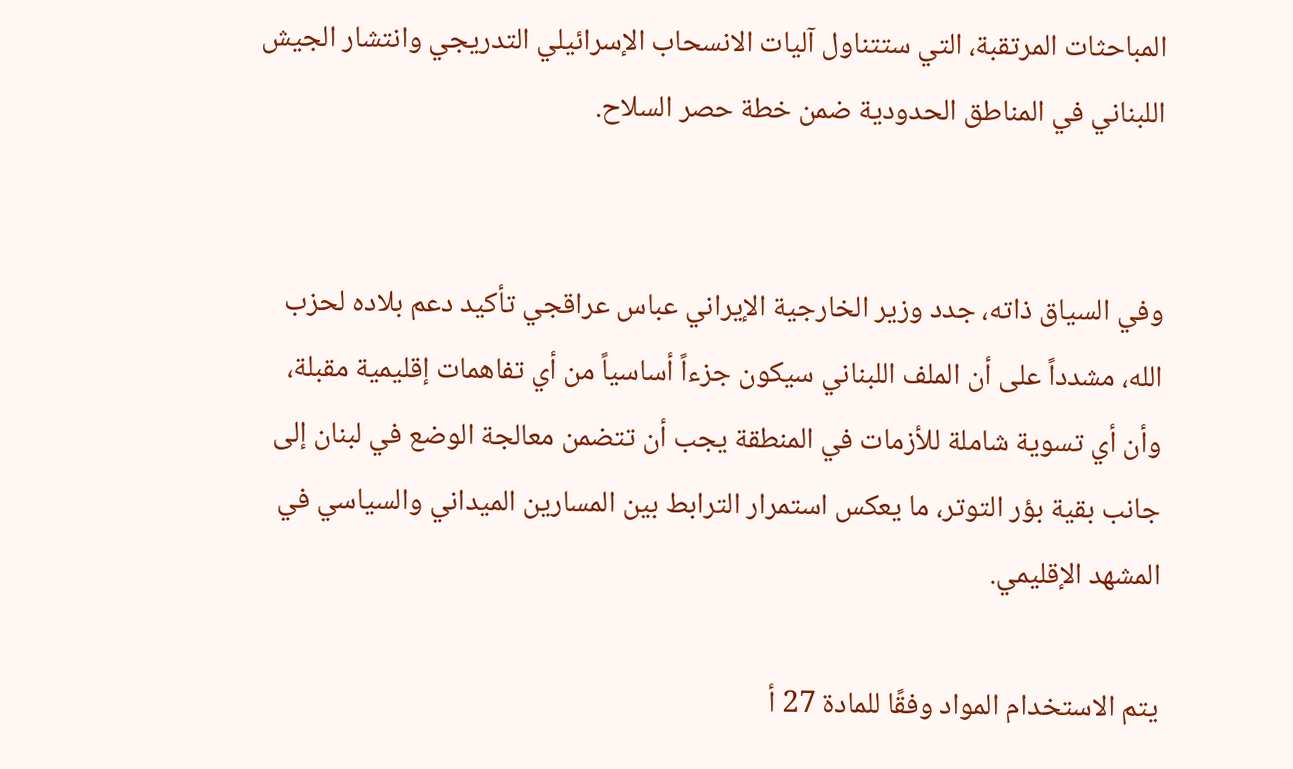المباحثات المرتقبة، التي ستتناول آليات الانسحاب الإسرائيلي التدريجي وانتشار الجيش اللبناني في المناطق الحدودية ضمن خطة حصر السلاح.


وفي السياق ذاته، جدد وزير الخارجية الإيراني عباس عراقجي تأكيد دعم بلاده لحزب الله، مشدداً على أن الملف اللبناني سيكون جزءاً أساسياً من أي تفاهمات إقليمية مقبلة، وأن أي تسوية شاملة للأزمات في المنطقة يجب أن تتضمن معالجة الوضع في لبنان إلى جانب بقية بؤر التوتر، ما يعكس استمرار الترابط بين المسارين الميداني والسياسي في المشهد الإقليمي.

يتم الاستخدام المواد وفقًا للمادة 27 أ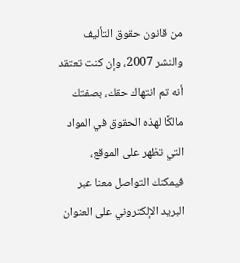من قانون حقوق التأليف والنشر 2007، وإن كنت تعتقد أنه تم انتهاك حقك، بصفتك مالكًا لهذه الحقوق في المواد التي تظهر على الموقع، فيمكنك التواصل معنا عبر البريد الإلكتروني على العنوان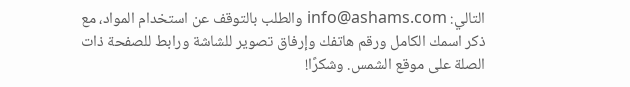التالي: info@ashams.com والطلب بالتوقف عن استخدام المواد، مع ذكر اسمك الكامل ورقم هاتفك وإرفاق تصوير للشاشة ورابط للصفحة ذات الصلة على موقع الشمس. وشكرًا!